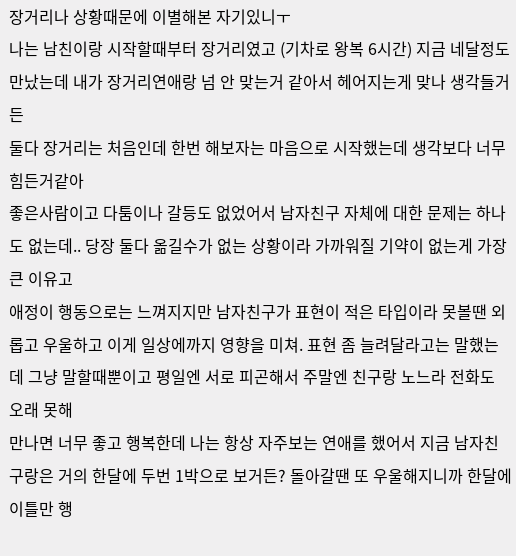장거리나 상황때문에 이별해본 자기있니ㅜ
나는 남친이랑 시작할때부터 장거리였고 (기차로 왕복 6시간) 지금 네달정도 만났는데 내가 장거리연애랑 넘 안 맞는거 같아서 헤어지는게 맞나 생각들거든
둘다 장거리는 처음인데 한번 해보자는 마음으로 시작했는데 생각보다 너무 힘든거같아
좋은사람이고 다툼이나 갈등도 없었어서 남자친구 자체에 대한 문제는 하나도 없는데.. 당장 둘다 옮길수가 없는 상황이라 가까워질 기약이 없는게 가장 큰 이유고
애정이 행동으로는 느껴지지만 남자친구가 표현이 적은 타입이라 못볼땐 외롭고 우울하고 이게 일상에까지 영향을 미쳐. 표현 좀 늘려달라고는 말했는데 그냥 말할때뿐이고 평일엔 서로 피곤해서 주말엔 친구랑 노느라 전화도 오래 못해
만나면 너무 좋고 행복한데 나는 항상 자주보는 연애를 했어서 지금 남자친구랑은 거의 한달에 두번 1박으로 보거든? 돌아갈땐 또 우울해지니까 한달에 이틀만 행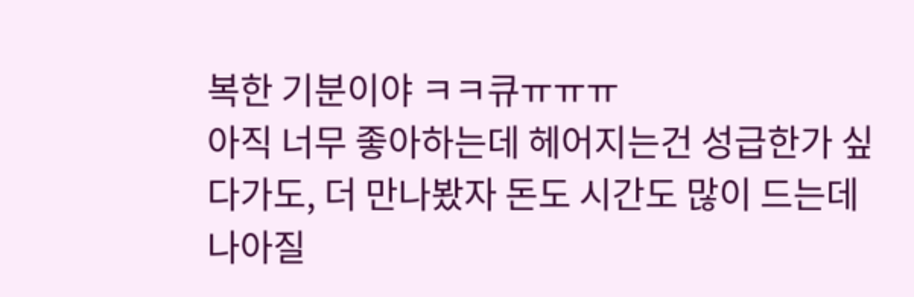복한 기분이야 ㅋㅋ큐ㅠㅠㅠ
아직 너무 좋아하는데 헤어지는건 성급한가 싶다가도, 더 만나봤자 돈도 시간도 많이 드는데 나아질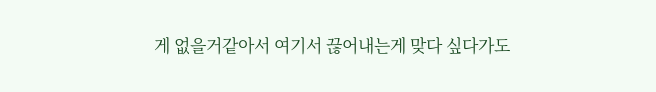게 없을거같아서 여기서 끊어내는게 맞다 싶다가도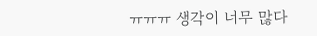ㅠㅠㅠ 생각이 너무 많다